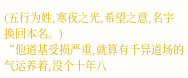(五行为姓,寒夜之光,希望之意,名字换回本名。)
“他道基受损严重,就算有千异道场的气运养着,没个十年八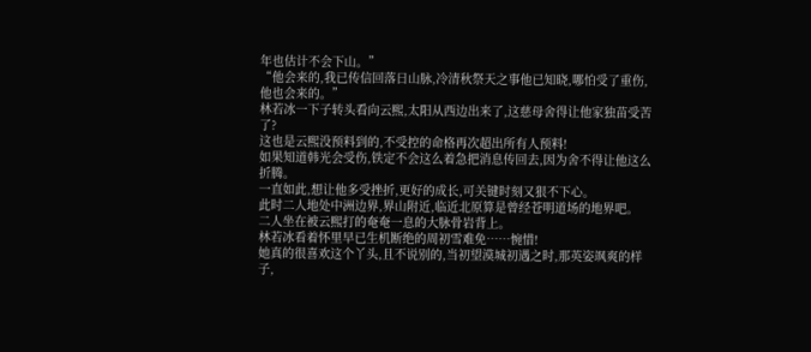年也估计不会下山。”
“他会来的,我已传信回落日山脉,冷清秋祭天之事他已知晓,哪怕受了重伤,他也会来的。”
林若冰一下子转头看向云熙,太阳从西边出来了,这慈母舍得让他家独苗受苦了?
这也是云熙没预料到的,不受控的命格再次超出所有人预料!
如果知道韩光会受伤,铁定不会这么着急把消息传回去,因为舍不得让他这么折腾。
一直如此,想让他多受挫折,更好的成长,可关键时刻又狠不下心。
此时二人地处中洲边界,界山附近,临近北原算是曾经苍明道场的地界吧。
二人坐在被云熙打的奄奄一息的大脉骨岩背上。
林若冰看着怀里早已生机断绝的周初雪难免……惋惜!
她真的很喜欢这个丫头,且不说别的,当初望漠城初遇之时,那英姿飒爽的样子,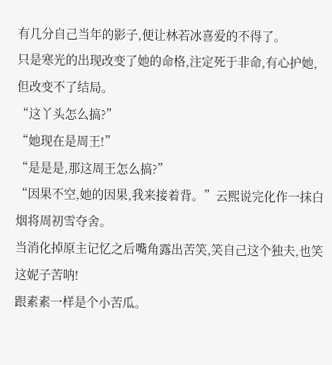有几分自己当年的影子,便让林若冰喜爱的不得了。
只是寒光的出现改变了她的命格,注定死于非命,有心护她,但改变不了结局。
“这丫头怎么搞?”
“她现在是周王!”
“是是是,那这周王怎么搞?”
“因果不空,她的因果,我来接着背。”云熙说完化作一抹白烟将周初雪夺舍。
当消化掉原主记忆之后嘴角露出苦笑,笑自己这个独夫,也笑这妮子苦呐!
跟素素一样是个小苦瓜。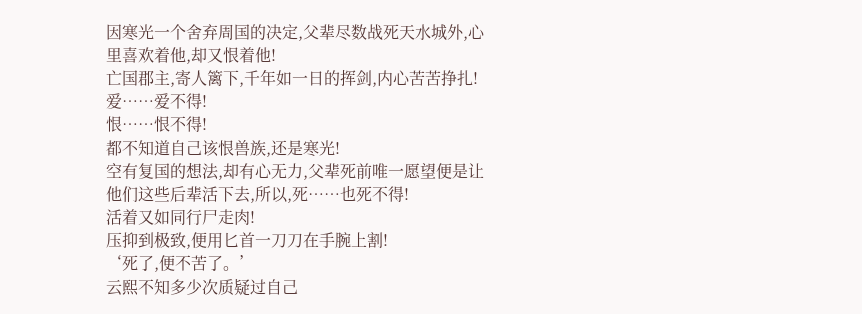因寒光一个舍弃周国的决定,父辈尽数战死天水城外,心里喜欢着他,却又恨着他!
亡国郡主,寄人篱下,千年如一日的挥剑,内心苦苦挣扎!
爱……爱不得!
恨……恨不得!
都不知道自己该恨兽族,还是寒光!
空有复国的想法,却有心无力,父辈死前唯一愿望便是让他们这些后辈活下去,所以,死……也死不得!
活着又如同行尸走肉!
压抑到极致,便用匕首一刀刀在手腕上割!
‘死了,便不苦了。’
云熙不知多少次质疑过自己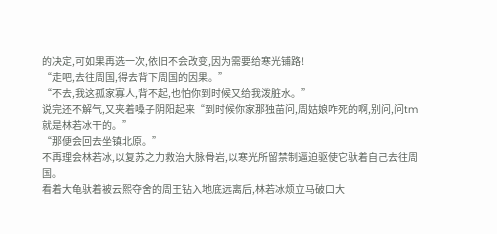的决定,可如果再选一次,依旧不会改变,因为需要给寒光铺路!
“走吧,去往周国,得去背下周国的因果。”
“不去,我这孤家寡人,背不起,也怕你到时候又给我泼脏水。”
说完还不解气,又夹着嗓子阴阳起来“到时候你家那独苗问,周姑娘咋死的啊,别问,问tm就是林若冰干的。”
“那便会回去坐镇北原。”
不再理会林若冰,以复苏之力救治大脉骨岩,以寒光所留禁制逼迫驱使它驮着自己去往周国。
看着大龟驮着被云熙夺舍的周王钻入地底远离后,林若冰烦立马破口大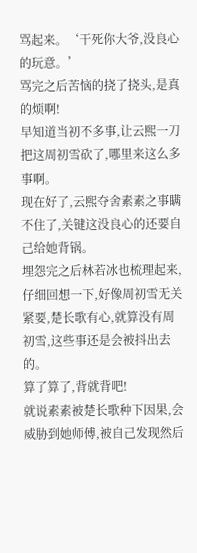骂起来。‘干死你大爷,没良心的玩意。’
骂完之后苦恼的挠了挠头,是真的烦啊!
早知道当初不多事,让云熙一刀把这周初雪砍了,哪里来这么多事啊。
现在好了,云熙夺舍素素之事瞒不住了,关键这没良心的还要自己给她背锅。
埋怨完之后林若冰也梳理起来,仔细回想一下,好像周初雪无关紧要,楚长歌有心,就算没有周初雪,这些事还是会被抖出去的。
算了算了,背就背吧!
就说素素被楚长歌种下因果,会威胁到她师傅,被自己发现然后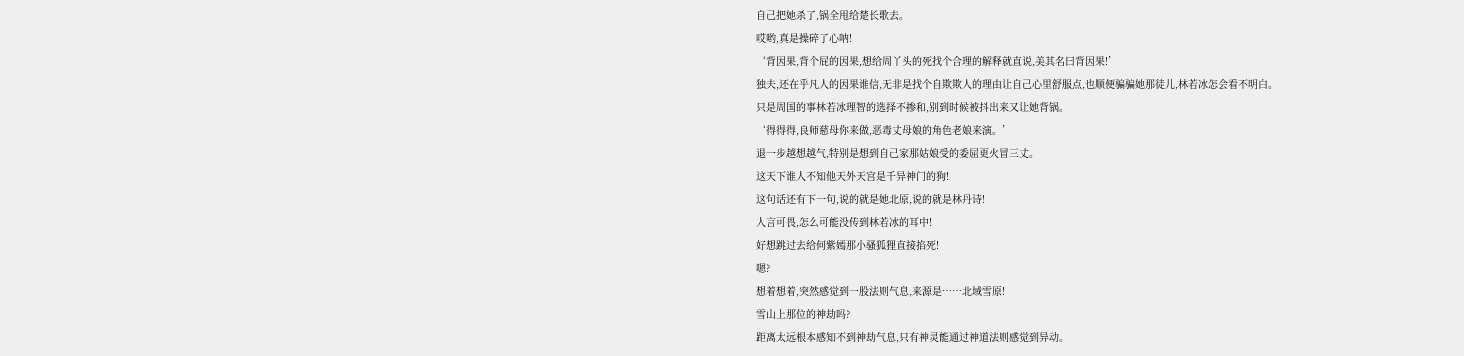自己把她杀了,锅全甩给楚长歌去。
哎哟,真是操碎了心呐!
‘背因果,背个屁的因果,想给周丫头的死找个合理的解释就直说,美其名曰背因果!’
独夫,还在乎凡人的因果谁信,无非是找个自欺欺人的理由让自己心里舒服点,也顺便骗骗她那徒儿,林若冰怎会看不明白。
只是周国的事林若冰理智的选择不掺和,别到时候被抖出来又让她背锅。
‘得得得,良师慈母你来做,恶毒丈母娘的角色老娘来演。’
退一步越想越气,特别是想到自己家那姑娘受的委屈更火冒三丈。
这天下谁人不知他天外天宫是千异神门的狗!
这句话还有下一句,说的就是她北原,说的就是林丹诗!
人言可畏,怎么可能没传到林若冰的耳中!
好想跳过去给何紫嫣那小骚狐狸直接掐死!
嗯?
想着想着,突然感觉到一股法则气息,来源是……北域雪原!
雪山上那位的神劫吗?
距离太远根本感知不到神劫气息,只有神灵能通过神道法则感觉到异动。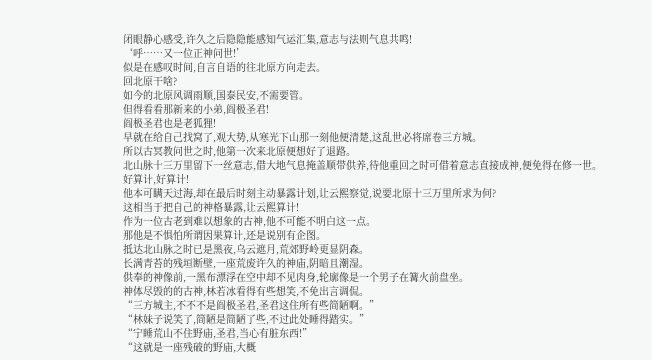闭眼静心感受,许久之后隐隐能感知气运汇集,意志与法则气息共鸣!
‘呼……又一位正神问世!’
似是在感叹时间,自言自语的往北原方向走去。
回北原干啥?
如今的北原风调雨顺,国泰民安,不需要管。
但得看看那新来的小弟,阎极圣君!
阎极圣君也是老狐狸!
早就在给自己找窝了,观大势,从寒光下山那一刻他便清楚,这乱世必将席卷三方城。
所以古冥教问世之时,他第一次来北原便想好了退路。
北山脉十三万里留下一丝意志,借大地气息掩盖顺带供养,待他重回之时可借着意志直接成神,便免得在修一世。
好算计,好算计!
他本可瞒天过海,却在最后时刻主动暴露计划,让云熙察觉,说要北原十三万里所求为何?
这相当于把自己的神格暴露,让云熙算计!
作为一位古老到难以想象的古神,他不可能不明白这一点。
那他是不惧怕所谓因果算计,还是说别有企图。
抵达北山脉之时已是黑夜,乌云遮月,荒郊野岭更显阴森。
长满青苔的残垣断壁,一座荒废许久的神庙,阴暗且潮湿。
供奉的神像前,一黑布漂浮在空中却不见肉身,轮廓像是一个男子在篝火前盘坐。
神体尽毁的的古神,林若冰看得有些想笑,不免出言调侃。
“三方城主,不不不是阎极圣君,圣君这住所有些简陋啊。”
“林妹子说笑了,简陋是简陋了些,不过此处睡得踏实。”
“宁睡荒山不住野庙,圣君,当心有脏东西!”
“这就是一座残破的野庙,大概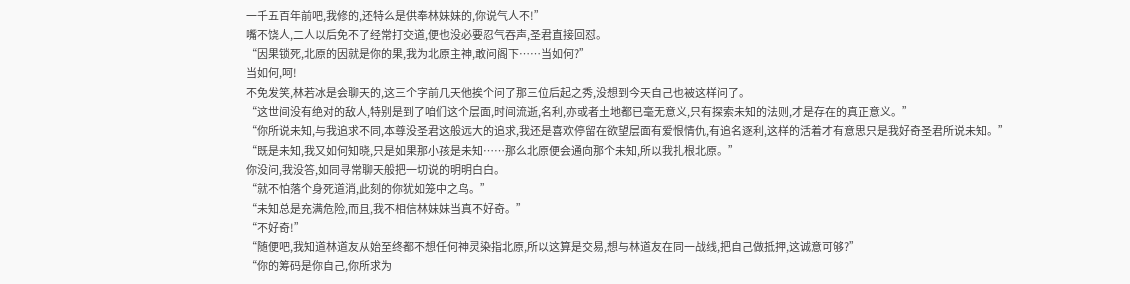一千五百年前吧,我修的,还特么是供奉林妹妹的,你说气人不!”
嘴不饶人,二人以后免不了经常打交道,便也没必要忍气吞声,圣君直接回怼。
“因果锁死,北原的因就是你的果,我为北原主神,敢问阁下……当如何?”
当如何,呵!
不免发笑,林若冰是会聊天的,这三个字前几天他挨个问了那三位后起之秀,没想到今天自己也被这样问了。
“这世间没有绝对的敌人,特别是到了咱们这个层面,时间流逝,名利,亦或者土地都已毫无意义,只有探索未知的法则,才是存在的真正意义。”
“你所说未知,与我追求不同,本尊没圣君这般远大的追求,我还是喜欢停留在欲望层面有爱恨情仇,有追名逐利,这样的活着才有意思只是我好奇圣君所说未知。”
“既是未知,我又如何知晓,只是如果那小孩是未知……那么北原便会通向那个未知,所以我扎根北原。”
你没问,我没答,如同寻常聊天般把一切说的明明白白。
“就不怕落个身死道消,此刻的你犹如笼中之鸟。”
“未知总是充满危险,而且,我不相信林妹妹当真不好奇。”
“不好奇!”
“随便吧,我知道林道友从始至终都不想任何神灵染指北原,所以这算是交易,想与林道友在同一战线,把自己做抵押,这诚意可够?”
“你的筹码是你自己,你所求为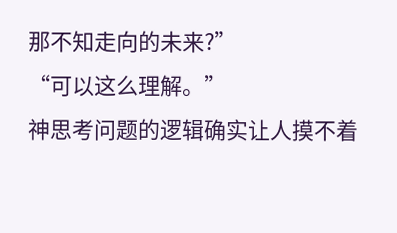那不知走向的未来?”
“可以这么理解。”
神思考问题的逻辑确实让人摸不着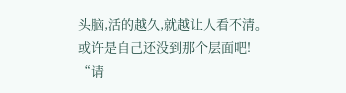头脑,活的越久,就越让人看不清。
或许是自己还没到那个层面吧!
“请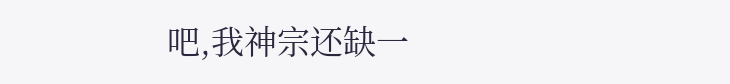吧,我神宗还缺一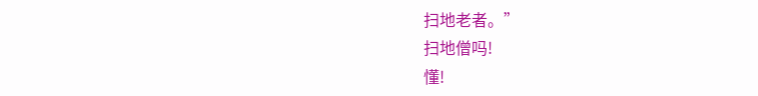扫地老者。”
扫地僧吗!
懂!